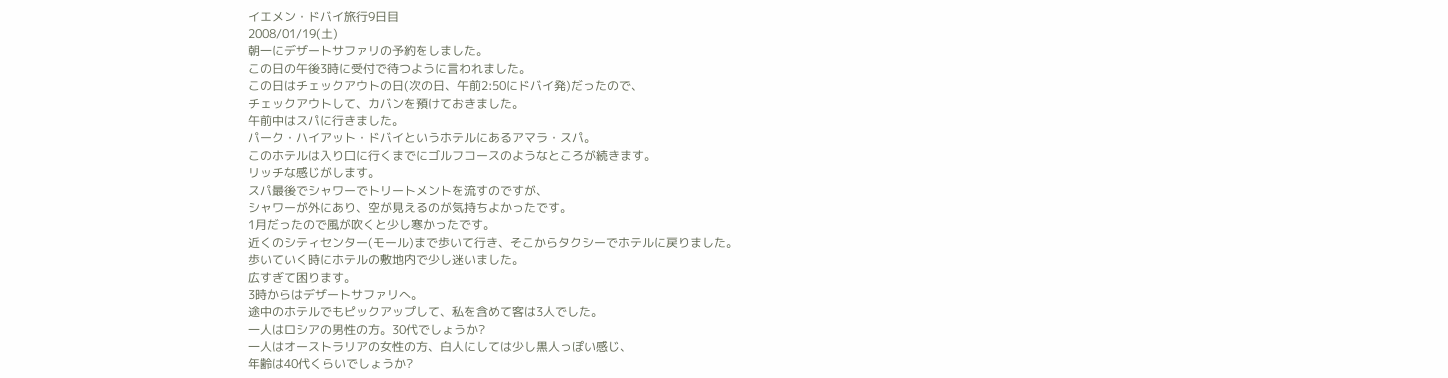イエメン・ドバイ旅行9日目
2008/01/19(土)
朝一にデザートサファリの予約をしました。
この日の午後3時に受付で待つように言われました。
この日はチェックアウトの日(次の日、午前2:50にドバイ発)だったので、
チェックアウトして、カバンを預けておきました。
午前中はスパに行きました。
パーク・ハイアット・ドバイというホテルにあるアマラ・スパ。
このホテルは入り口に行くまでにゴルフコースのようなところが続きます。
リッチな感じがします。
スパ最後でシャワーでトリートメントを流すのですが、
シャワーが外にあり、空が見えるのが気持ちよかったです。
1月だったので風が吹くと少し寒かったです。
近くのシティセンター(モール)まで歩いて行き、そこからタクシーでホテルに戻りました。
歩いていく時にホテルの敷地内で少し迷いました。
広すぎて困ります。
3時からはデザートサファリへ。
途中のホテルでもピックアップして、私を含めて客は3人でした。
一人はロシアの男性の方。30代でしょうか?
一人はオーストラリアの女性の方、白人にしては少し黒人っぽい感じ、
年齢は40代くらいでしょうか?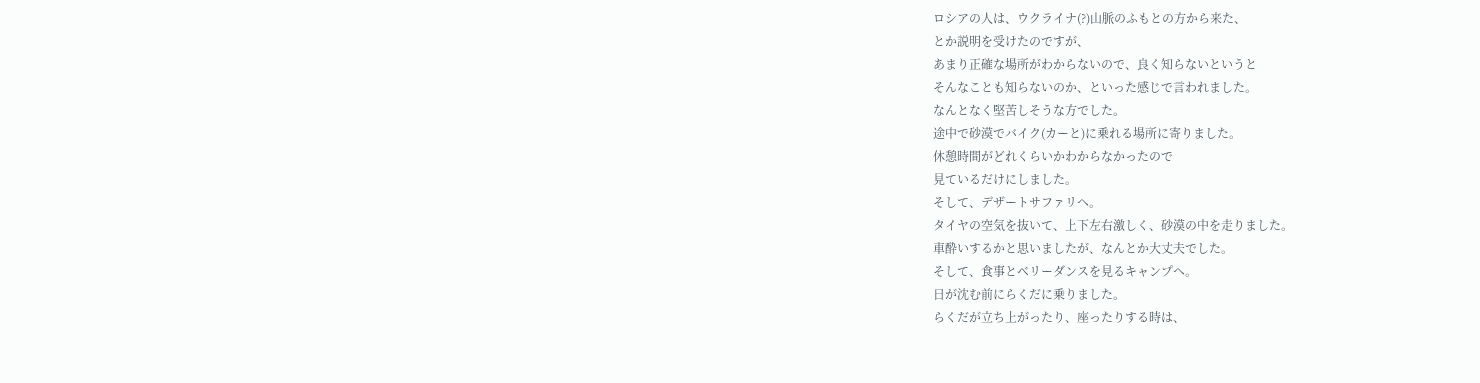ロシアの人は、ウクライナ(?)山脈のふもとの方から来た、
とか説明を受けたのですが、
あまり正確な場所がわからないので、良く知らないというと
そんなことも知らないのか、といった感じで言われました。
なんとなく堅苦しそうな方でした。
途中で砂漠でバイク(カーと)に乗れる場所に寄りました。
休憩時間がどれくらいかわからなかったので
見ているだけにしました。
そして、デザートサファリへ。
タイヤの空気を抜いて、上下左右激しく、砂漠の中を走りました。
車酔いするかと思いましたが、なんとか大丈夫でした。
そして、食事とベリーダンスを見るキャンプへ。
日が沈む前にらくだに乗りました。
らくだが立ち上がったり、座ったりする時は、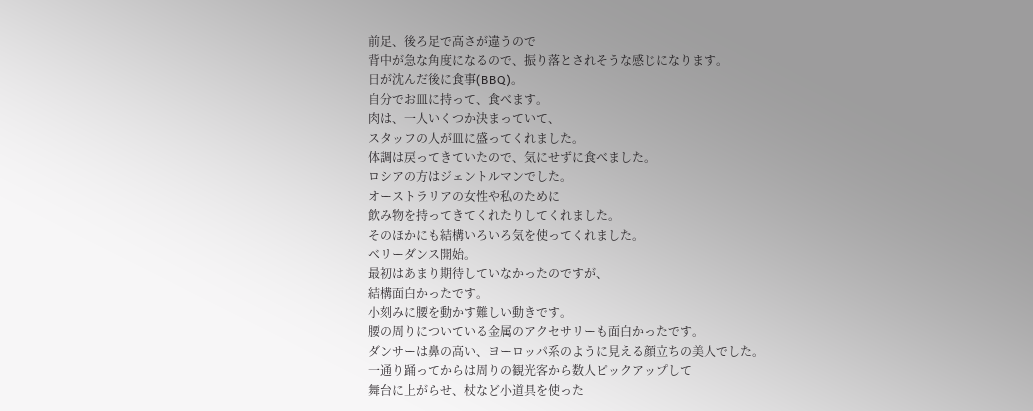前足、後ろ足で高さが違うので
背中が急な角度になるので、振り落とされそうな感じになります。
日が沈んだ後に食事(BBQ)。
自分でお皿に持って、食べます。
肉は、一人いくつか決まっていて、
スタッフの人が皿に盛ってくれました。
体調は戻ってきていたので、気にせずに食べました。
ロシアの方はジェントルマンでした。
オーストラリアの女性や私のために
飲み物を持ってきてくれたりしてくれました。
そのほかにも結構いろいろ気を使ってくれました。
ベリーダンス開始。
最初はあまり期待していなかったのですが、
結構面白かったです。
小刻みに腰を動かす難しい動きです。
腰の周りについている金属のアクセサリーも面白かったです。
ダンサーは鼻の高い、ヨーロッパ系のように見える顔立ちの美人でした。
一通り踊ってからは周りの観光客から数人ピックアップして
舞台に上がらせ、杖など小道具を使った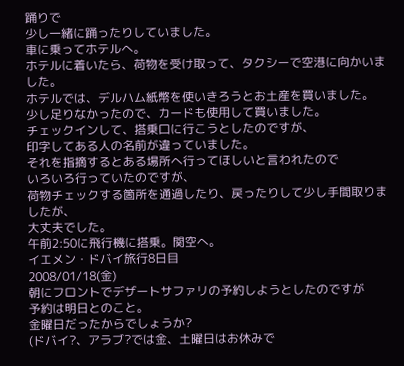踊りで
少し一緒に踊ったりしていました。
車に乗ってホテルへ。
ホテルに着いたら、荷物を受け取って、タクシーで空港に向かいました。
ホテルでは、デルハム紙幣を使いきろうとお土産を買いました。
少し足りなかったので、カードも使用して買いました。
チェックインして、搭乗口に行こうとしたのですが、
印字してある人の名前が違っていました。
それを指摘するとある場所へ行ってほしいと言われたので
いろいろ行っていたのですが、
荷物チェックする箇所を通過したり、戻ったりして少し手間取りましたが、
大丈夫でした。
午前2:50に飛行機に搭乗。関空へ。
イエメン・ドバイ旅行8日目
2008/01/18(金)
朝にフロントでデザートサファリの予約しようとしたのですが
予約は明日とのこと。
金曜日だったからでしょうか?
(ドバイ?、アラブ?では金、土曜日はお休みで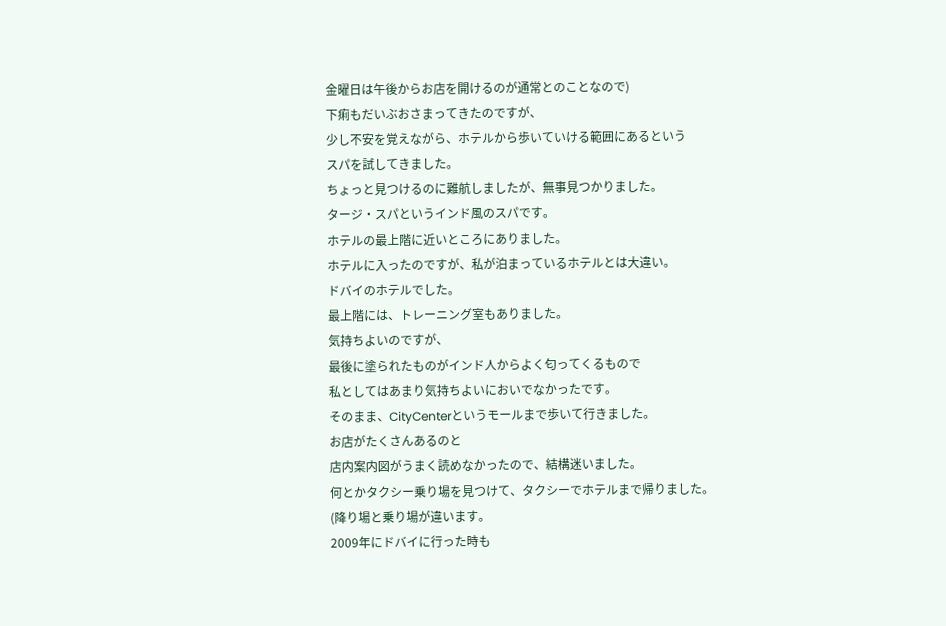金曜日は午後からお店を開けるのが通常とのことなので)
下痢もだいぶおさまってきたのですが、
少し不安を覚えながら、ホテルから歩いていける範囲にあるという
スパを試してきました。
ちょっと見つけるのに難航しましたが、無事見つかりました。
タージ・スパというインド風のスパです。
ホテルの最上階に近いところにありました。
ホテルに入ったのですが、私が泊まっているホテルとは大違い。
ドバイのホテルでした。
最上階には、トレーニング室もありました。
気持ちよいのですが、
最後に塗られたものがインド人からよく匂ってくるもので
私としてはあまり気持ちよいにおいでなかったです。
そのまま、CityCenterというモールまで歩いて行きました。
お店がたくさんあるのと
店内案内図がうまく読めなかったので、結構迷いました。
何とかタクシー乗り場を見つけて、タクシーでホテルまで帰りました。
(降り場と乗り場が違います。
2009年にドバイに行った時も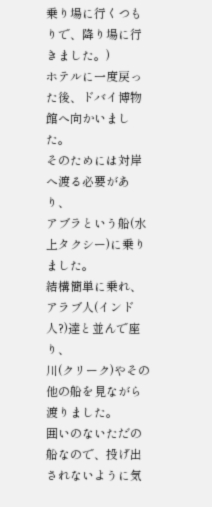乗り場に行くつもりで、降り場に行きました。)
ホテルに一度戻った後、ドバイ博物館へ向かいました。
そのためには対岸へ渡る必要があり、
アブラという船(水上タクシー)に乗りました。
結構簡単に乗れ、アラブ人(インド人?)達と並んで座り、
川(クリーク)やその他の船を見ながら渡りました。
囲いのないただの船なので、投げ出されないように気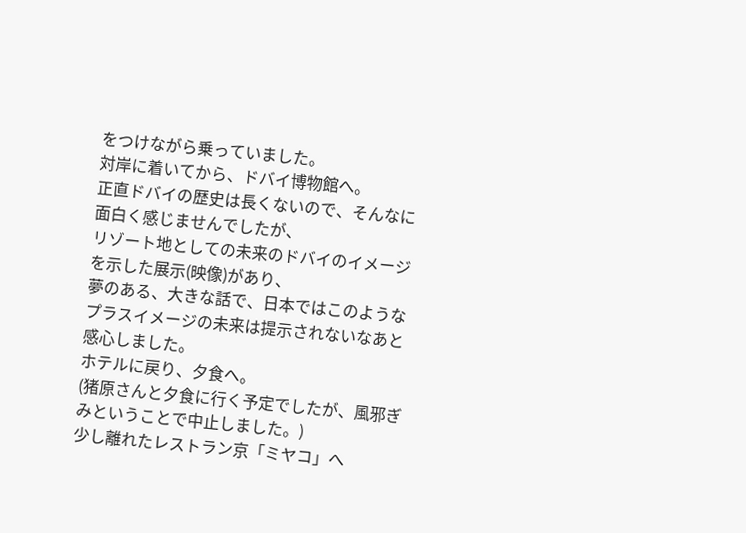をつけながら乗っていました。
対岸に着いてから、ドバイ博物館へ。
正直ドバイの歴史は長くないので、そんなに面白く感じませんでしたが、
リゾート地としての未来のドバイのイメージを示した展示(映像)があり、
夢のある、大きな話で、日本ではこのようなプラスイメージの未来は提示されないなあと
感心しました。
ホテルに戻り、夕食へ。
(猪原さんと夕食に行く予定でしたが、風邪ぎみということで中止しました。)
少し離れたレストラン京「ミヤコ」へ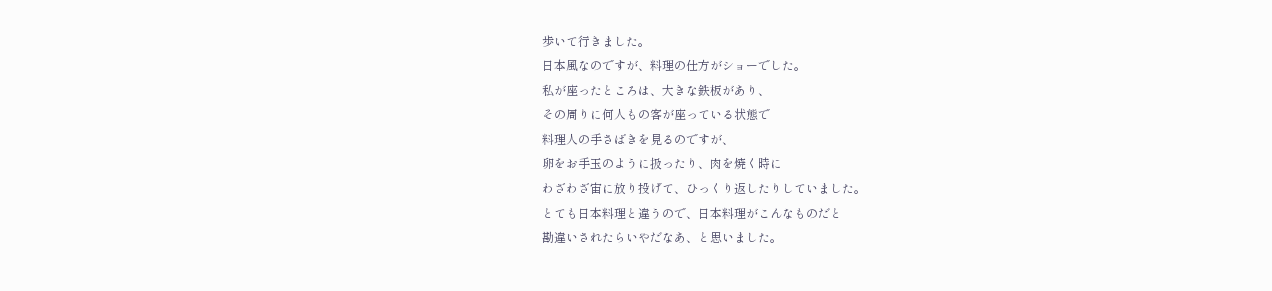歩いて行きました。
日本風なのですが、料理の仕方がショーでした。
私が座ったところは、大きな鉄板があり、
その周りに何人もの客が座っている状態で
料理人の手さばきを見るのですが、
卵をお手玉のように扱ったり、肉を焼く時に
わざわざ宙に放り投げて、ひっくり返したりしていました。
とても日本料理と違うので、日本料理がこんなものだと
勘違いされたらいやだなあ、と思いました。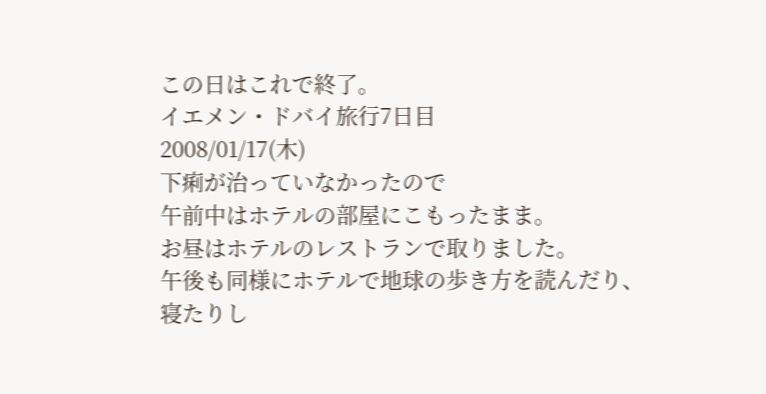この日はこれで終了。
イエメン・ドバイ旅行7日目
2008/01/17(木)
下痢が治っていなかったので
午前中はホテルの部屋にこもったまま。
お昼はホテルのレストランで取りました。
午後も同様にホテルで地球の歩き方を読んだり、
寝たりし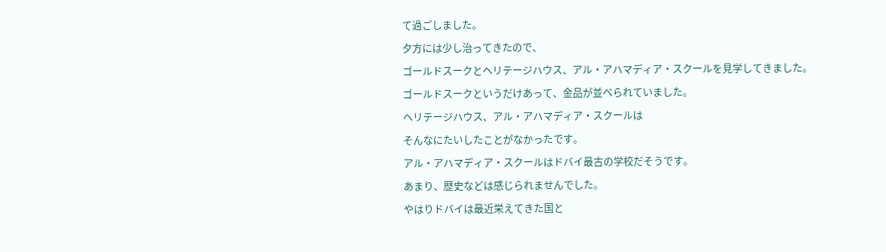て過ごしました。
夕方には少し治ってきたので、
ゴールドスークとヘリテージハウス、アル・アハマディア・スクールを見学してきました。
ゴールドスークというだけあって、金品が並べられていました。
ヘリテージハウス、アル・アハマディア・スクールは
そんなにたいしたことがなかったです。
アル・アハマディア・スクールはドバイ最古の学校だそうです。
あまり、歴史などは感じられませんでした。
やはりドバイは最近栄えてきた国と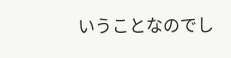いうことなのでし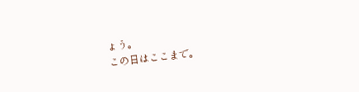ょう。
この日はここまで。